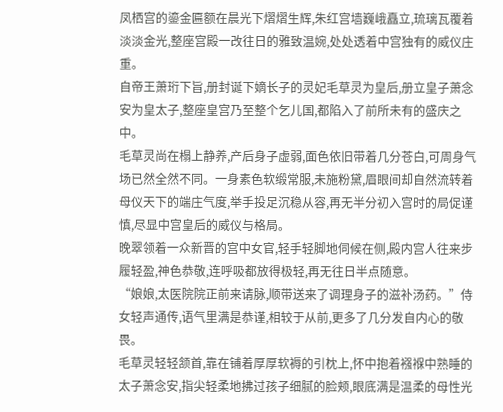凤栖宫的鎏金匾额在晨光下熠熠生辉,朱红宫墙巍峨矗立,琉璃瓦覆着淡淡金光,整座宫殿一改往日的雅致温婉,处处透着中宫独有的威仪庄重。
自帝王萧珩下旨,册封诞下嫡长子的灵妃毛草灵为皇后,册立皇子萧念安为皇太子,整座皇宫乃至整个乞儿国,都陷入了前所未有的盛庆之中。
毛草灵尚在榻上静养,产后身子虚弱,面色依旧带着几分苍白,可周身气场已然全然不同。一身素色软缎常服,未施粉黛,眉眼间却自然流转着母仪天下的端庄气度,举手投足沉稳从容,再无半分初入宫时的局促谨慎,尽显中宫皇后的威仪与格局。
晚翠领着一众新晋的宫中女官,轻手轻脚地伺候在侧,殿内宫人往来步履轻盈,神色恭敬,连呼吸都放得极轻,再无往日半点随意。
“娘娘,太医院院正前来请脉,顺带送来了调理身子的滋补汤药。”侍女轻声通传,语气里满是恭谨,相较于从前,更多了几分发自内心的敬畏。
毛草灵轻轻颔首,靠在铺着厚厚软褥的引枕上,怀中抱着襁褓中熟睡的太子萧念安,指尖轻柔地拂过孩子细腻的脸颊,眼底满是温柔的母性光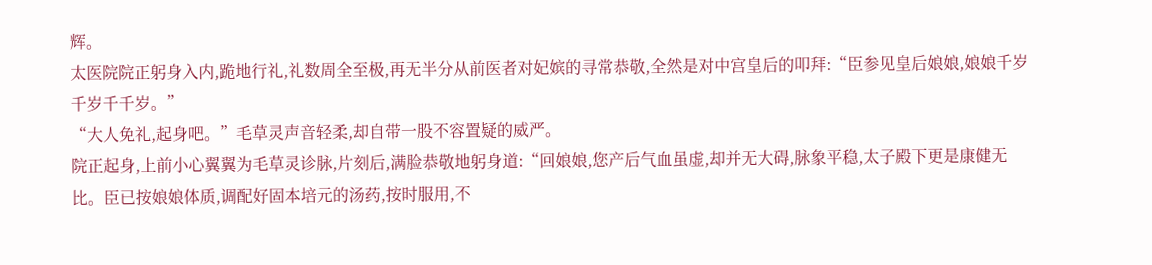辉。
太医院院正躬身入内,跪地行礼,礼数周全至极,再无半分从前医者对妃嫔的寻常恭敬,全然是对中宫皇后的叩拜:“臣参见皇后娘娘,娘娘千岁千岁千千岁。”
“大人免礼,起身吧。”毛草灵声音轻柔,却自带一股不容置疑的威严。
院正起身,上前小心翼翼为毛草灵诊脉,片刻后,满脸恭敬地躬身道:“回娘娘,您产后气血虽虚,却并无大碍,脉象平稳,太子殿下更是康健无比。臣已按娘娘体质,调配好固本培元的汤药,按时服用,不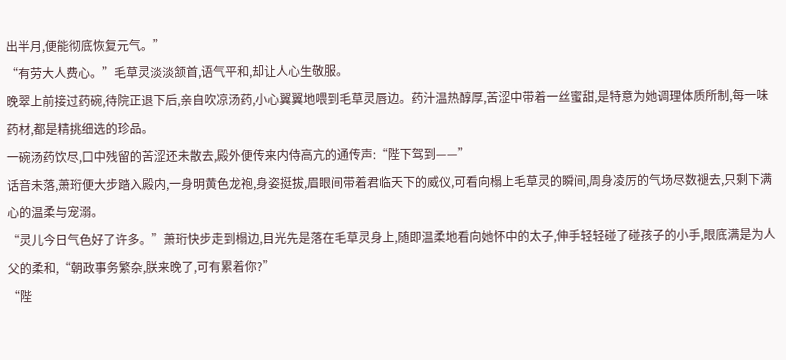出半月,便能彻底恢复元气。”
“有劳大人费心。”毛草灵淡淡颔首,语气平和,却让人心生敬服。
晚翠上前接过药碗,待院正退下后,亲自吹凉汤药,小心翼翼地喂到毛草灵唇边。药汁温热醇厚,苦涩中带着一丝蜜甜,是特意为她调理体质所制,每一味药材,都是精挑细选的珍品。
一碗汤药饮尽,口中残留的苦涩还未散去,殿外便传来内侍高亢的通传声:“陛下驾到——”
话音未落,萧珩便大步踏入殿内,一身明黄色龙袍,身姿挺拔,眉眼间带着君临天下的威仪,可看向榻上毛草灵的瞬间,周身凌厉的气场尽数褪去,只剩下满心的温柔与宠溺。
“灵儿今日气色好了许多。”萧珩快步走到榻边,目光先是落在毛草灵身上,随即温柔地看向她怀中的太子,伸手轻轻碰了碰孩子的小手,眼底满是为人父的柔和,“朝政事务繁杂,朕来晚了,可有累着你?”
“陛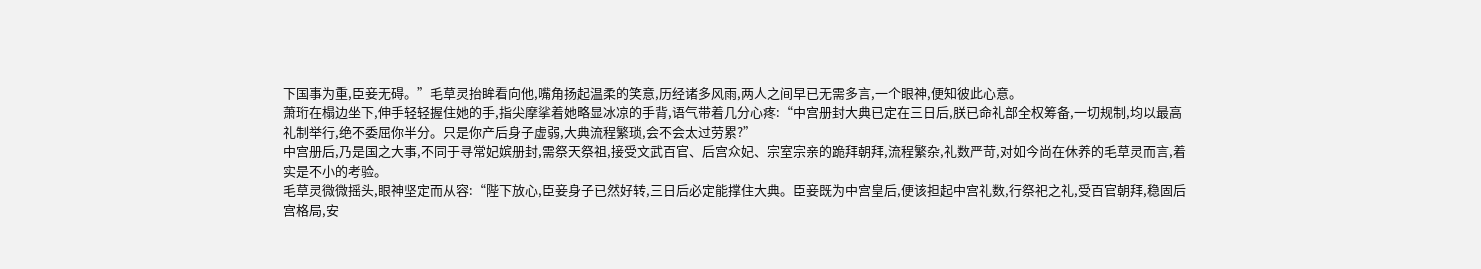下国事为重,臣妾无碍。”毛草灵抬眸看向他,嘴角扬起温柔的笑意,历经诸多风雨,两人之间早已无需多言,一个眼神,便知彼此心意。
萧珩在榻边坐下,伸手轻轻握住她的手,指尖摩挲着她略显冰凉的手背,语气带着几分心疼:“中宫册封大典已定在三日后,朕已命礼部全权筹备,一切规制,均以最高礼制举行,绝不委屈你半分。只是你产后身子虚弱,大典流程繁琐,会不会太过劳累?”
中宫册后,乃是国之大事,不同于寻常妃嫔册封,需祭天祭祖,接受文武百官、后宫众妃、宗室宗亲的跪拜朝拜,流程繁杂,礼数严苛,对如今尚在休养的毛草灵而言,着实是不小的考验。
毛草灵微微摇头,眼神坚定而从容:“陛下放心,臣妾身子已然好转,三日后必定能撑住大典。臣妾既为中宫皇后,便该担起中宫礼数,行祭祀之礼,受百官朝拜,稳固后宫格局,安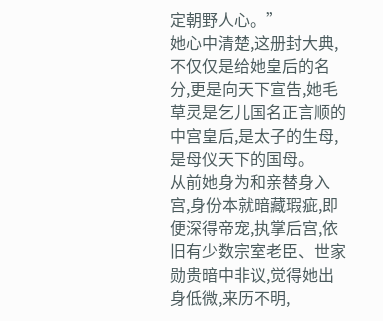定朝野人心。”
她心中清楚,这册封大典,不仅仅是给她皇后的名分,更是向天下宣告,她毛草灵是乞儿国名正言顺的中宫皇后,是太子的生母,是母仪天下的国母。
从前她身为和亲替身入宫,身份本就暗藏瑕疵,即便深得帝宠,执掌后宫,依旧有少数宗室老臣、世家勋贵暗中非议,觉得她出身低微,来历不明,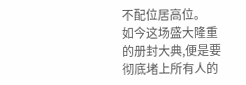不配位居高位。
如今这场盛大隆重的册封大典,便是要彻底堵上所有人的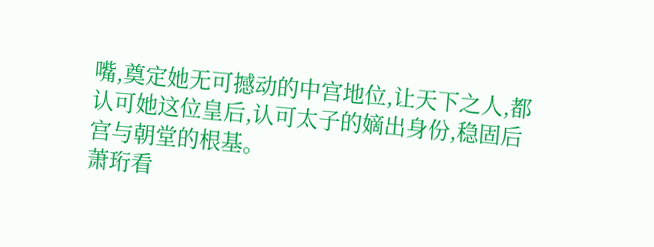嘴,奠定她无可撼动的中宫地位,让天下之人,都认可她这位皇后,认可太子的嫡出身份,稳固后宫与朝堂的根基。
萧珩看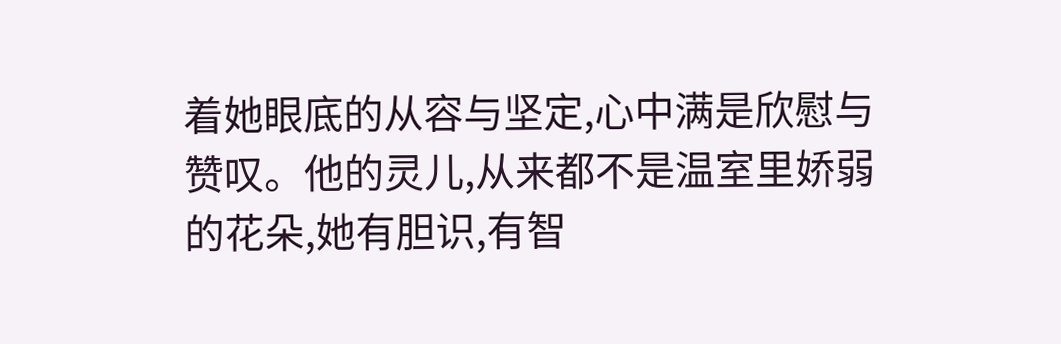着她眼底的从容与坚定,心中满是欣慰与赞叹。他的灵儿,从来都不是温室里娇弱的花朵,她有胆识,有智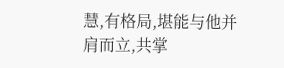慧,有格局,堪能与他并肩而立,共掌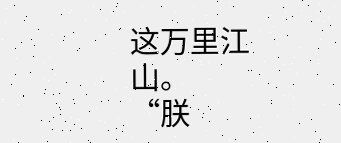这万里江山。
“朕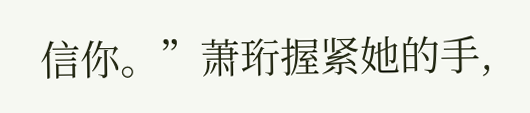信你。”萧珩握紧她的手,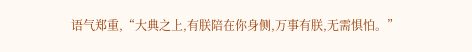语气郑重,“大典之上,有朕陪在你身侧,万事有朕,无需惧怕。”